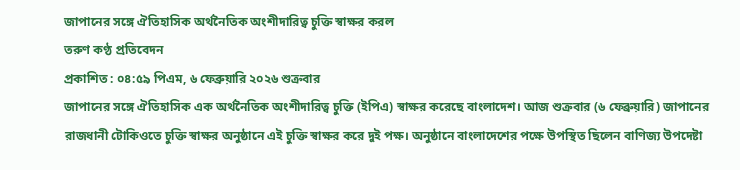জাপানের সঙ্গে ঐতিহাসিক অর্থনৈতিক অংশীদারিত্ব চুক্তি স্বাক্ষর করল
তরুণ কণ্ঠ প্রতিবেদন
প্রকাশিত : ০৪:৫৯ পিএম, ৬ ফেব্রুয়ারি ২০২৬ শুক্রবার
জাপানের সঙ্গে ঐতিহাসিক এক অর্থনৈতিক অংশীদারিত্ব চুক্তি (ইপিএ) স্বাক্ষর করেছে বাংলাদেশ। আজ শুক্রবার (৬ ফেব্রুয়ারি) জাপানের রাজধানী টোকিওতে চুক্তি স্বাক্ষর অনুষ্ঠানে এই চুক্তি স্বাক্ষর করে দুই পক্ষ। অনুষ্ঠানে বাংলাদেশের পক্ষে উপস্থিত ছিলেন বাণিজ্য উপদেষ্টা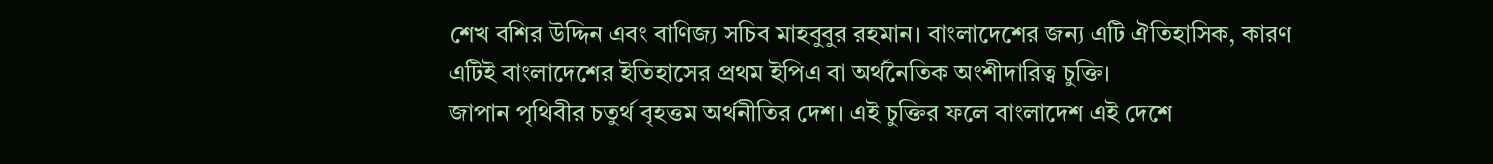শেখ বশির উদ্দিন এবং বাণিজ্য সচিব মাহবুবুর রহমান। বাংলাদেশের জন্য এটি ঐতিহাসিক, কারণ এটিই বাংলাদেশের ইতিহাসের প্রথম ইপিএ বা অর্থনৈতিক অংশীদারিত্ব চুক্তি।
জাপান পৃথিবীর চতুর্থ বৃহত্তম অর্থনীতির দেশ। এই চুক্তির ফলে বাংলাদেশ এই দেশে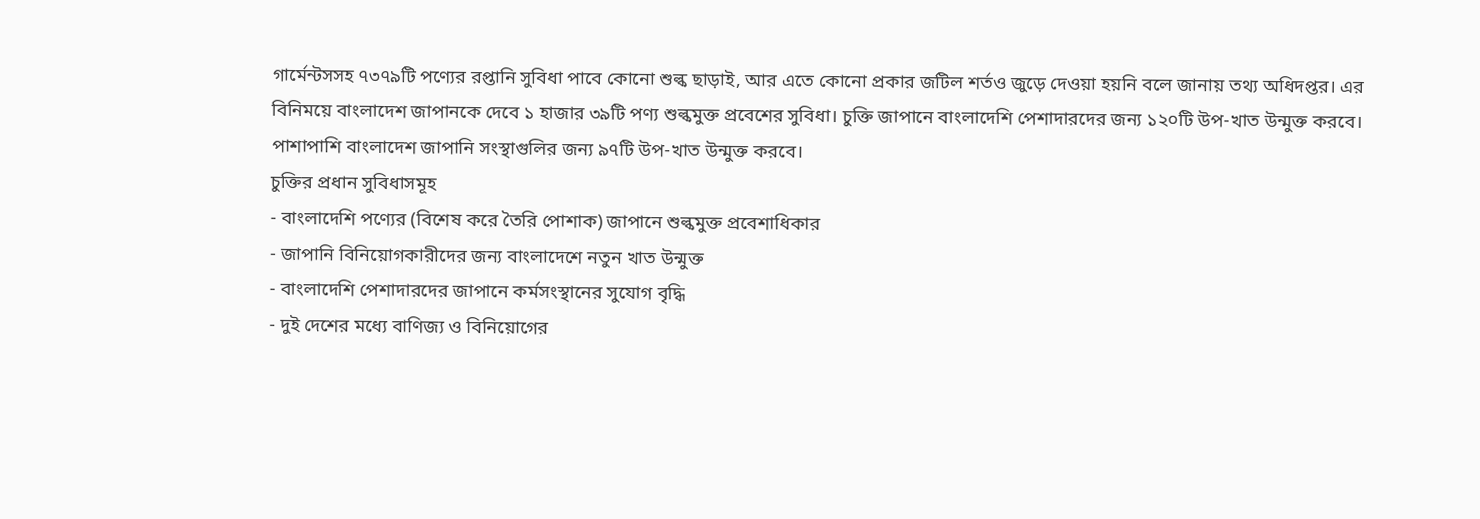গার্মেন্টসসহ ৭৩৭৯টি পণ্যের রপ্তানি সুবিধা পাবে কোনো শুল্ক ছাড়াই, আর এতে কোনো প্রকার জটিল শর্তও জুড়ে দেওয়া হয়নি বলে জানায় তথ্য অধিদপ্তর। এর বিনিময়ে বাংলাদেশ জাপানকে দেবে ১ হাজার ৩৯টি পণ্য শুল্কমুক্ত প্রবেশের সুবিধা। চুক্তি জাপানে বাংলাদেশি পেশাদারদের জন্য ১২০টি উপ-খাত উন্মুক্ত করবে। পাশাপাশি বাংলাদেশ জাপানি সংস্থাগুলির জন্য ৯৭টি উপ-খাত উন্মুক্ত করবে।
চুক্তির প্রধান সুবিধাসমূহ
- বাংলাদেশি পণ্যের (বিশেষ করে তৈরি পোশাক) জাপানে শুল্কমুক্ত প্রবেশাধিকার
- জাপানি বিনিয়োগকারীদের জন্য বাংলাদেশে নতুন খাত উন্মুক্ত
- বাংলাদেশি পেশাদারদের জাপানে কর্মসংস্থানের সুযোগ বৃদ্ধি
- দুই দেশের মধ্যে বাণিজ্য ও বিনিয়োগের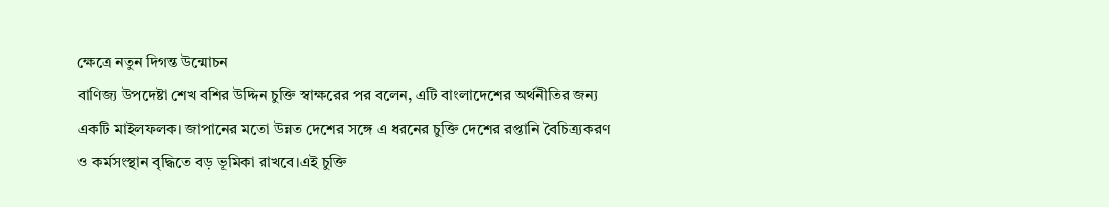ক্ষেত্রে নতুন দিগন্ত উন্মোচন
বাণিজ্য উপদেষ্টা শেখ বশির উদ্দিন চুক্তি স্বাক্ষরের পর বলেন, এটি বাংলাদেশের অর্থনীতির জন্য একটি মাইলফলক। জাপানের মতো উন্নত দেশের সঙ্গে এ ধরনের চুক্তি দেশের রপ্তানি বৈচিত্র্যকরণ ও কর্মসংস্থান বৃদ্ধিতে বড় ভূমিকা রাখবে।এই চুক্তি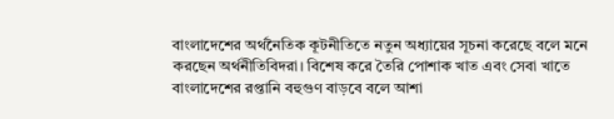বাংলাদেশের অর্থনৈতিক কূটনীতিতে নতুন অধ্যায়ের সূচনা করেছে বলে মনে করছেন অর্থনীতিবিদরা। বিশেষ করে তৈরি পোশাক খাত এবং সেবা খাতে বাংলাদেশের রপ্তানি বহুগুণ বাড়বে বলে আশা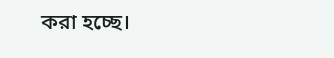করা হচ্ছে।